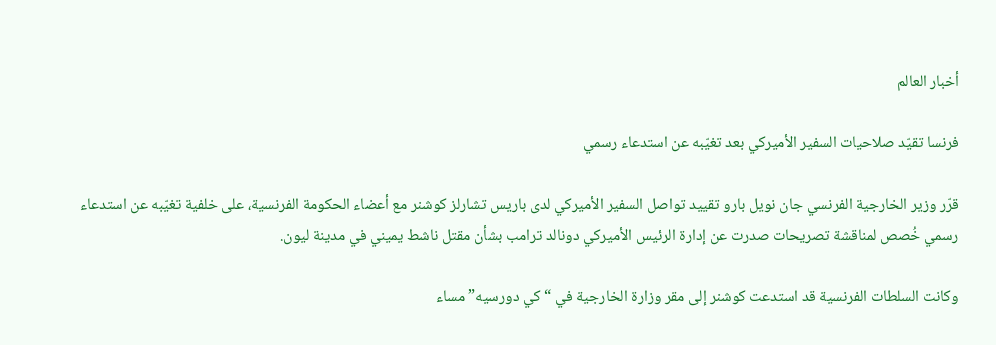أخبار العالم

فرنسا تقيّد صلاحيات السفير الأميركي بعد تغيّبه عن استدعاء رسمي

قرّر وزير الخارجية الفرنسي جان نويل بارو تقييد تواصل السفير الأميركي لدى باريس تشارلز كوشنر مع أعضاء الحكومة الفرنسية، على خلفية تغيّبه عن استدعاء رسمي خُصص لمناقشة تصريحات صدرت عن إدارة الرئيس الأميركي دونالد ترامب بشأن مقتل ناشط يميني في مدينة ليون.

وكانت السلطات الفرنسية قد استدعت كوشنر إلى مقر وزارة الخارجية في “كي دورسيه” مساء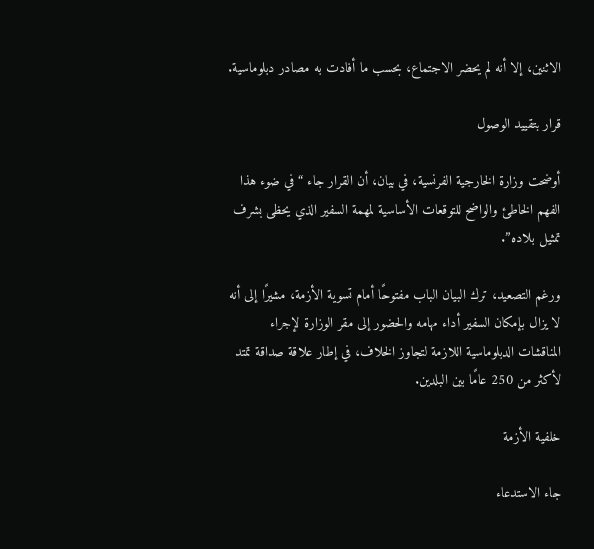الاثنين، إلا أنه لم يحضر الاجتماع، بحسب ما أفادت به مصادر دبلوماسية.

قرار بتقييد الوصول

أوضحت وزارة الخارجية الفرنسية، في بيان، أن القرار جاء “في ضوء هذا الفهم الخاطئ والواضح للتوقعات الأساسية لمهمة السفير الذي يحظى بشرف تمثيل بلاده”.

ورغم التصعيد، ترك البيان الباب مفتوحًا أمام تسوية الأزمة، مشيرًا إلى أنه لا يزال بإمكان السفير أداء مهامه والحضور إلى مقر الوزارة لإجراء المناقشات الدبلوماسية اللازمة لتجاوز الخلاف، في إطار علاقة صداقة تمتد لأكثر من 250 عامًا بين البلدين.

خلفية الأزمة

جاء الاستدعاء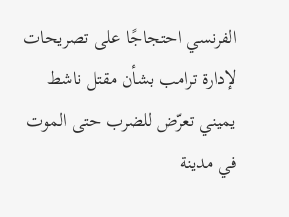الفرنسي احتجاجًا على تصريحات لإدارة ترامب بشأن مقتل ناشط يميني تعرّض للضرب حتى الموت في مدينة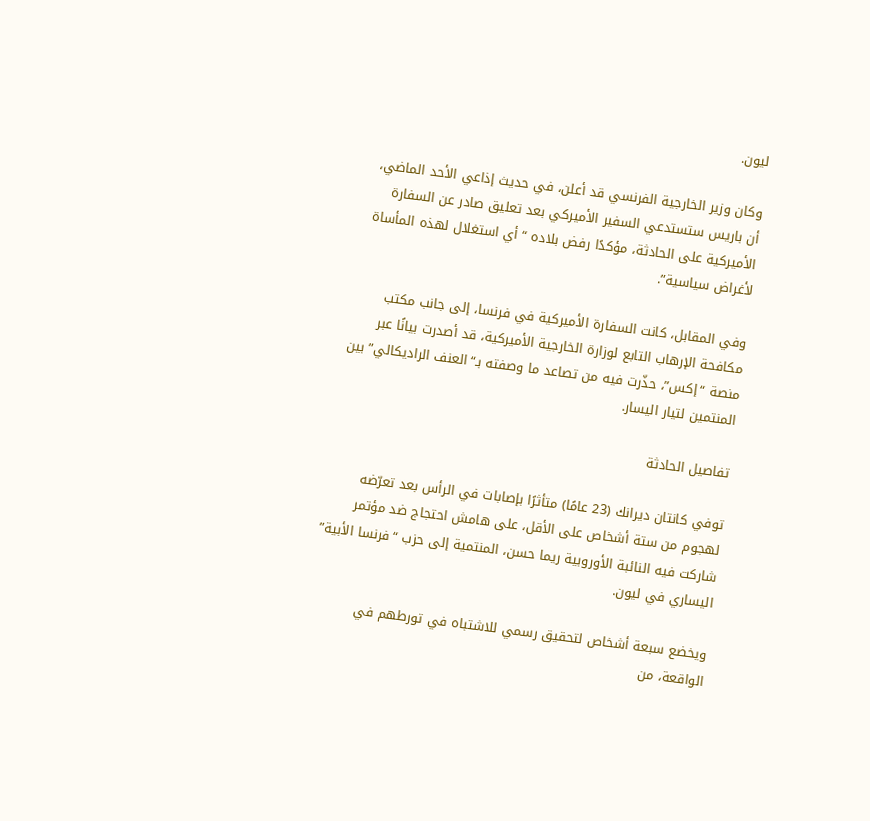ليون.

وكان وزير الخارجية الفرنسي قد أعلن، في حديث إذاعي الأحد الماضي، أن باريس ستستدعي السفير الأميركي بعد تعليق صادر عن السفارة الأميركية على الحادثة، مؤكدًا رفض بلاده “أي استغلال لهذه المأساة لأغراض سياسية”.

وفي المقابل، كانت السفارة الأميركية في فرنسا، إلى جانب مكتب مكافحة الإرهاب التابع لوزارة الخارجية الأميركية، قد أصدرت بيانًا عبر منصة “إكس”، حذّرت فيه من تصاعد ما وصفته بـ“العنف الراديكالي” بين المنتمين لتيار اليسار.

تفاصيل الحادثة

توفي كانتان ديرانك (23 عامًا) متأثرًا بإصابات في الرأس بعد تعرّضه لهجوم من ستة أشخاص على الأقل، على هامش احتجاج ضد مؤتمر شاركت فيه النائبة الأوروبية ريما حسن، المنتمية إلى حزب “فرنسا الأبية” اليساري في ليون.

ويخضع سبعة أشخاص لتحقيق رسمي للاشتباه في تورطهم في الواقعة، من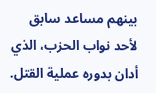بينهم مساعد سابق لأحد نواب الحزب، الذي أدان بدوره عملية القتل.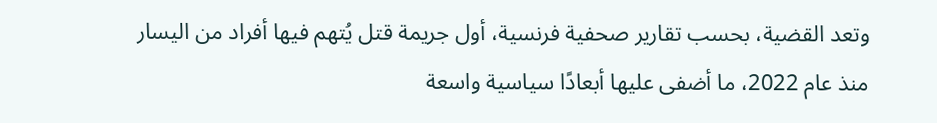وتعد القضية، بحسب تقارير صحفية فرنسية، أول جريمة قتل يُتهم فيها أفراد من اليسار منذ عام 2022، ما أضفى عليها أبعادًا سياسية واسعة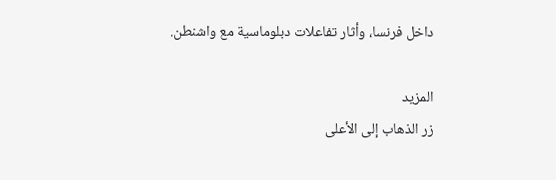داخل فرنسا، وأثار تفاعلات دبلوماسية مع واشنطن.

المزيد
زر الذهاب إلى الأعلى